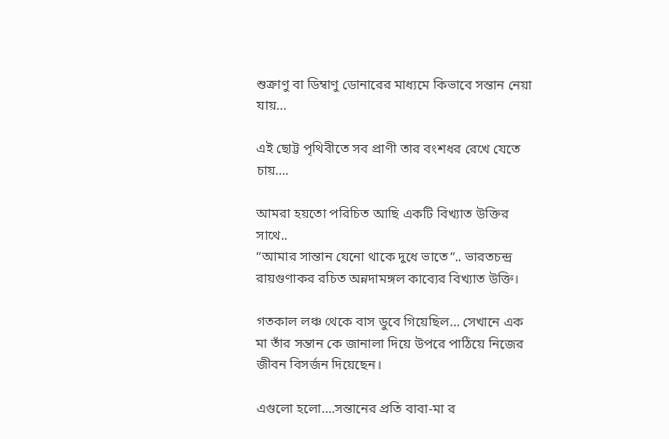শুক্রাণু বা ডিম্বাণু ডোনারের মাধ্যমে কিভাবে সন্তান নেয়া যায়…

এই ছোট্ট পৃথিবীতে সব প্রাণী তার বংশধর রেখে যেতে চায়….

আমরা হয়তো পরিচিত আছি একটি বিখ্যাত উক্তির সাথে..
“আমার সান্তান যেনো থাকে দুধে ভাতে”.. ভারতচন্দ্র রায়গুণাকর রচিত অন্নদামঙ্গল কাব্যের বিখ্যাত উক্তি।

গতকাল লঞ্চ থেকে বাস ডুবে গিয়েছিল… সেখানে এক মা তাঁর সন্তান কে জানালা দিয়ে উপরে পাঠিয়ে নিজের জীবন বিসর্জন দিয়েছেন।

এগুলো হলো….সন্তানের প্রতি বাবা-মা র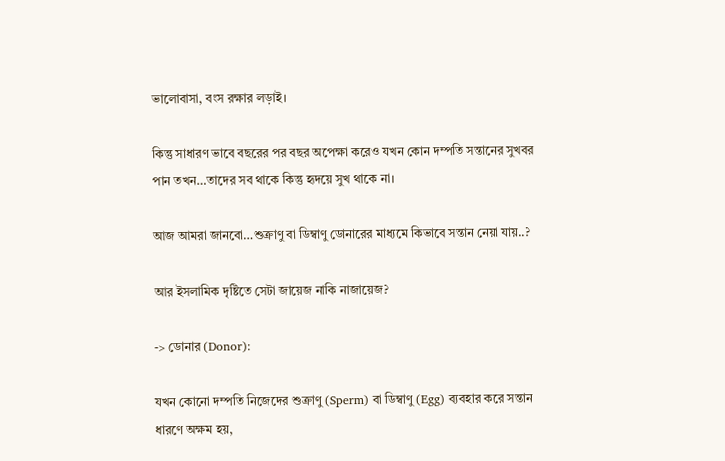ভালোবাসা, বংস রক্ষার লড়াই।

কিন্তু সাধারণ ভাবে বছরের পর বছর অপেক্ষা করেও যখন কোন দম্পতি সন্তানের সুখবর পান তখন…তাদের সব থাকে কিন্তু হৃদয়ে সুখ থাকে না।

আজ আমরা জানবো…শুক্রাণু বা ডিম্বাণু ডোনারের মাধ্যমে কিভাবে সন্তান নেয়া যায়..?

আর ইসলামিক দৃষ্টিতে সেটা জায়েজ নাকি নাজায়েজ?

-> ডোনার (Donor):

যখন কোনো দম্পতি নিজেদের শুক্রাণু (Sperm) বা ডিম্বাণু (Egg) ব্যবহার করে সন্তান ধারণে অক্ষম হয়,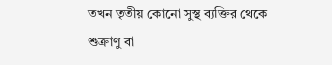তখন তৃতীয় কোনো সুস্থ ব্যক্তির থেকে শুক্রাণু বা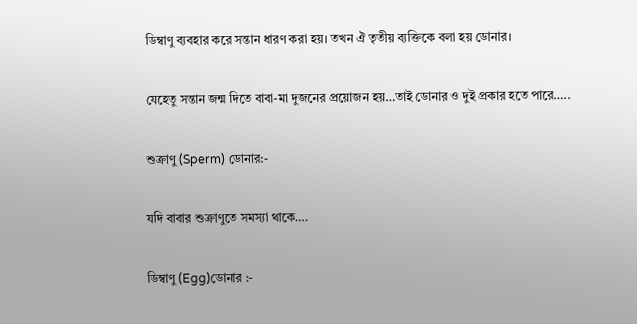ডিম্বাণু ব্যবহার করে সন্তান ধারণ করা হয়। তখন ঐ তৃতীয় ব্যক্তিকে বলা হয় ডোনার।

যেহেতু সন্তান জন্ম দিতে বাবা-মা দুজনের প্রয়োজন হয়…তাই ডোনার ও দুই প্রকার হতে পারে…..

শুক্রাণু (Sperm) ডোনার:-

যদি বাবার শুক্রাণুতে সমস্যা থাকে….

ডিম্বাণু (Egg)ডোনার :-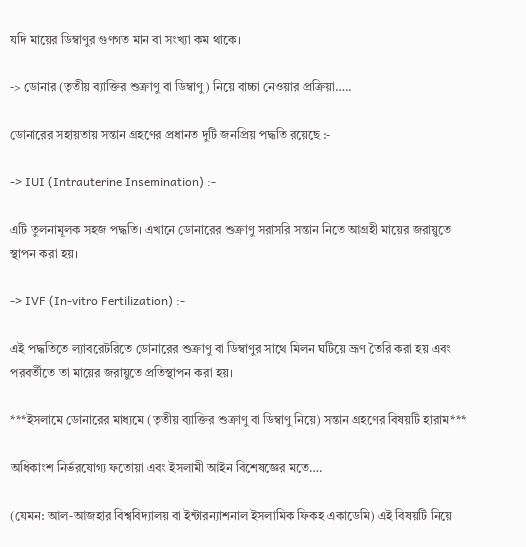যদি মায়ের ডিম্বাণুর গুণগত মান বা সংখ্যা কম থাকে।

-> ডোনার (তৃতীয় ব্যাক্তির শুক্রাণু বা ডিম্বাণু) নিয়ে বাচ্চা নেওয়ার প্রক্রিয়া…..

ডোনারের সহায়তায় সন্তান গ্রহণের প্রধানত দুটি জনপ্রিয় পদ্ধতি রয়েছে :-

-> IUI (Intrauterine Insemination) :-

এটি তুলনামূলক সহজ পদ্ধতি। এখানে ডোনারের শুক্রাণু সরাসরি সন্তান নিতে আগ্রহী মায়ের জরায়ুতে স্থাপন করা হয়।

-> IVF (In-vitro Fertilization) :-

এই পদ্ধতিতে ল্যাবরেটরিতে ডোনারের শুক্রাণু বা ডিম্বাণুর সাথে মিলন ঘটিয়ে ভ্রূণ তৈরি করা হয় এবং পরবর্তীতে তা মায়ের জরায়ুতে প্রতিস্থাপন করা হয়।

***ইসলামে ডোনারের মাধ্যমে (তৃতীয় ব্যাক্তির শুক্রাণু বা ডিম্বাণু নিয়ে) সন্তান গ্রহণের বিষয়টি হারাম***

অধিকাংশ নির্ভরযোগ্য ফতোয়া এবং ইসলামী আইন বিশেষজ্ঞের মতে….

(যেমন: আল-আজহার বিশ্ববিদ্যালয় বা ইন্টারন্যাশনাল ইসলামিক ফিকহ একাডেমি) এই বিষয়টি নিয়ে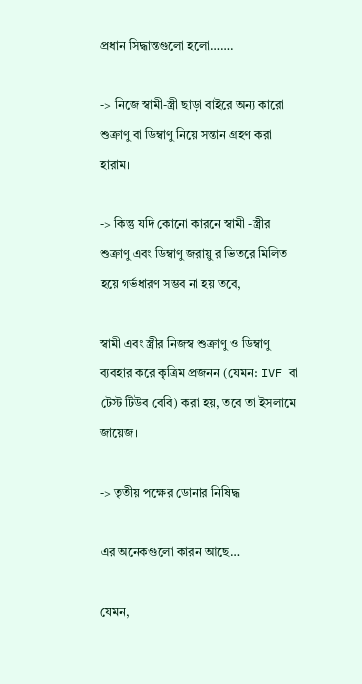প্রধান সিদ্ধান্তগুলো হলো…….

-> নিজে স্বামী-স্ত্রী ছাড়া বাইরে অন্য কারো শুক্রাণু বা ডিম্বাণু নিয়ে সন্তান গ্রহণ করা হারাম।

-> কিন্তু যদি কোনো কারনে স্বামী -স্ত্রীর শুক্রাণু এবং ডিম্বাণু জরায়ু র ভিতরে মিলিত হয়ে গর্ভধারণ সম্ভব না হয় তবে,

স্বামী এবং স্ত্রীর নিজস্ব শুক্রাণু ও ডিম্বাণু ব্যবহার করে কৃত্রিম প্রজনন (যেমন: IVF বা টেস্ট টিউব বেবি) করা হয়, তবে তা ইসলামে জায়েজ।

-> তৃতীয় পক্ষের ডোনার নিষিদ্ধ

এর অনেকগুলো কারন আছে…

যেমন,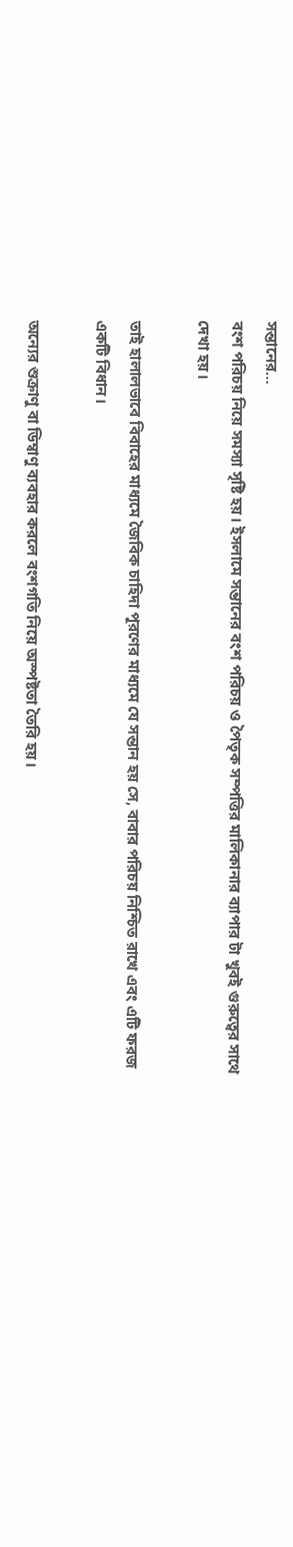সন্তানের…
বংশ পরিচয় নিয়ে সমস্যা সৃষ্টি হয়। ইসলামে সন্তানের বংশ পরিচয় ও পৈতৃক সম্পত্তির মালিকানার ব্যাপার টা খুবই গুরুত্বের সাথে দেখা হয়।

তাই হালালভাবে বিবাহের মাধ্যমে জৈবিক চাহিদা পূরণের মাধ্যমে যে সন্তান হয় সে, বাবার পরিচয় নিশ্চিত রাখে এবং এটি ফরজ একটি বিধান।

অন্যের শুক্রাণু বা ডিম্বাণু ব্যবহার করলে বংশগতি নিয়ে অস্পষ্টতা তৈরি হয়।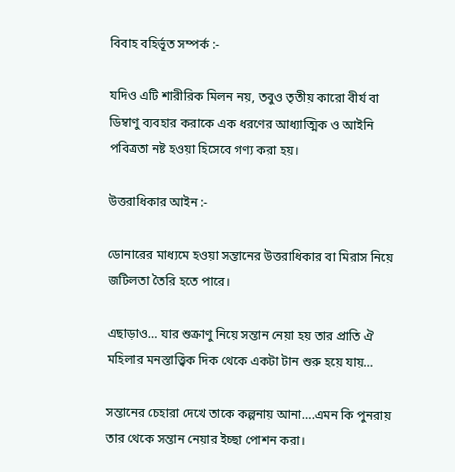বিবাহ বহির্ভূত সম্পর্ক :-

যদিও এটি শারীরিক মিলন নয়, তবুও তৃতীয় কারো বীর্য বা ডিম্বাণু ব্যবহার করাকে এক ধরণের আধ্যাত্মিক ও আইনি পবিত্রতা নষ্ট হওয়া হিসেবে গণ্য করা হয়।

উত্তরাধিকার আইন :-

ডোনারের মাধ্যমে হওয়া সন্তানের উত্তরাধিকার বা মিরাস নিয়ে জটিলতা তৈরি হতে পারে।

এছাড়াও… যার শুক্রাণু নিয়ে সন্তান নেয়া হয় তার প্রাতি ঐ মহিলার মনস্তাত্ত্বিক দিক থেকে একটা টান শুরু হয়ে যায়…

সন্তানের চেহারা দেখে তাকে কল্পনায় আনা….এমন কি পুনরায় তার থেকে সন্তান নেয়ার ইচ্ছা পোশন করা।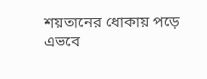শয়তানের ধোকায় পড়ে এভবে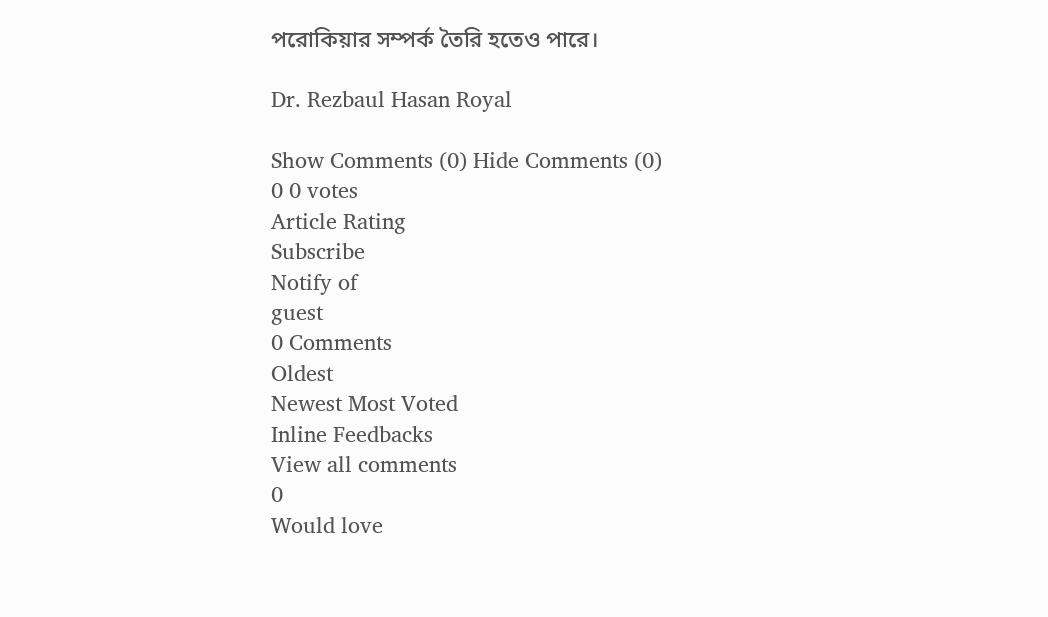পরোকিয়ার সম্পর্ক তৈরি হতেও পারে।

Dr. Rezbaul Hasan Royal

Show Comments (0) Hide Comments (0)
0 0 votes
Article Rating
Subscribe
Notify of
guest
0 Comments
Oldest
Newest Most Voted
Inline Feedbacks
View all comments
0
Would love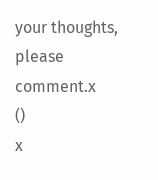your thoughts, please comment.x
()
x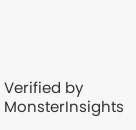Verified by MonsterInsights